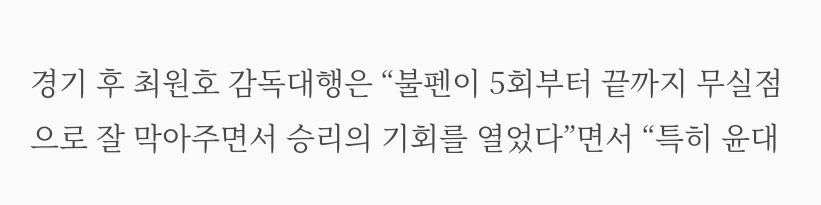경기 후 최원호 감독대행은 “불펜이 5회부터 끝까지 무실점으로 잘 막아주면서 승리의 기회를 열었다”면서 “특히 윤대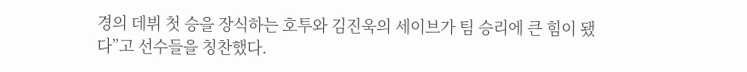경의 데뷔 첫 승을 장식하는 호투와 김진욱의 세이브가 팀 승리에 큰 힘이 됐다”고 선수들을 칭찬했다.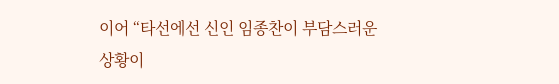이어 “타선에선 신인 임종찬이 부담스러운 상황이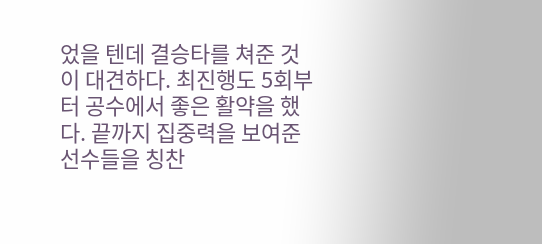었을 텐데 결승타를 쳐준 것이 대견하다. 최진행도 5회부터 공수에서 좋은 활약을 했다. 끝까지 집중력을 보여준 선수들을 칭찬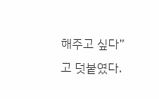해주고 싶다”고 덧붙였다.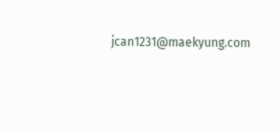jcan1231@maekyung.com